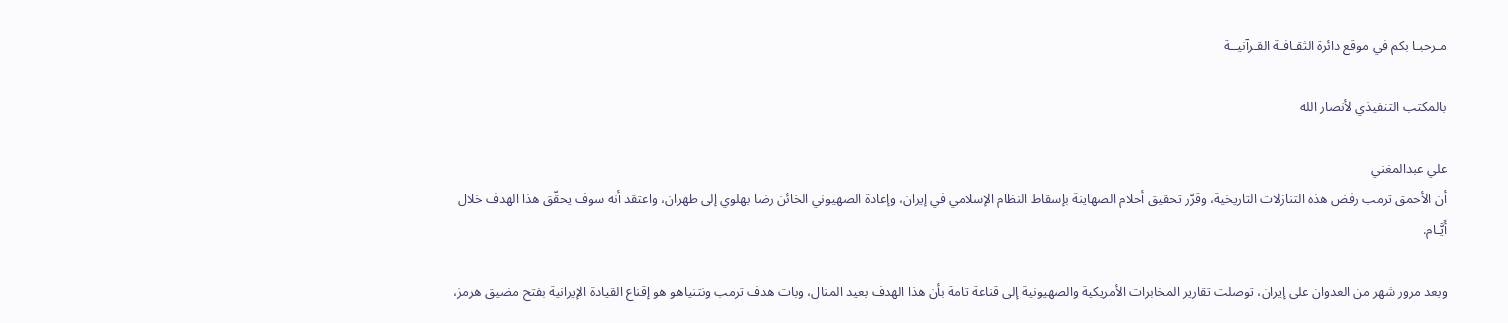مـرحبـا بكم في موقع دائرة الثقـافـة القـرآنيــة

بالمكتب التنفيذي لأنصار الله

علي عبدالمغني
أن الأحمق ترمب رفض هذه التنازلات التاريخية، وقرّر تحقيق أحلام الصهاينة بإسقاط النظام الإسلامي في إيران، وإعادة الصهيوني الخائن رضا بهلوي إلى طهران، واعتقد أنه سوف يحقّق هذا الهدف خلال أَيَّـام.

وبعد مرور شهر من العدوان على إيران، توصلت تقارير المخابرات الأمريكية والصهيونية إلى قناعة تامة بأن هذا الهدف بعيد المنال، وبات هدف ترمب ونتنياهو هو إقناع القيادة الإيرانية بفتح مضيق هرمز،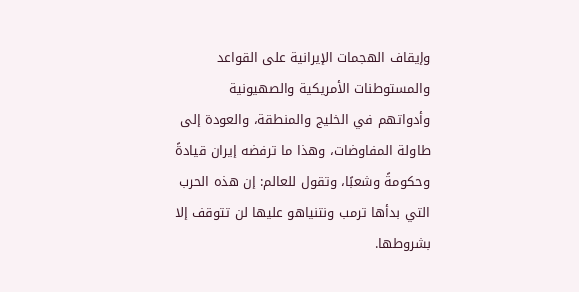وإيقاف الهجمات الإيرانية على القواعد والمستوطنات الأمريكية والصهيونية وأدواتهم في الخليج والمنطقة، والعودة إلى طاولة المفاوضات، وهذا ما ترفضه إيران قيادةً وحكومةً وشعبًا، وتقول للعالم: إن هذه الحرب التي بدأها ترمب ونتنياهو عليها لن تتوقف إلا بشروطها.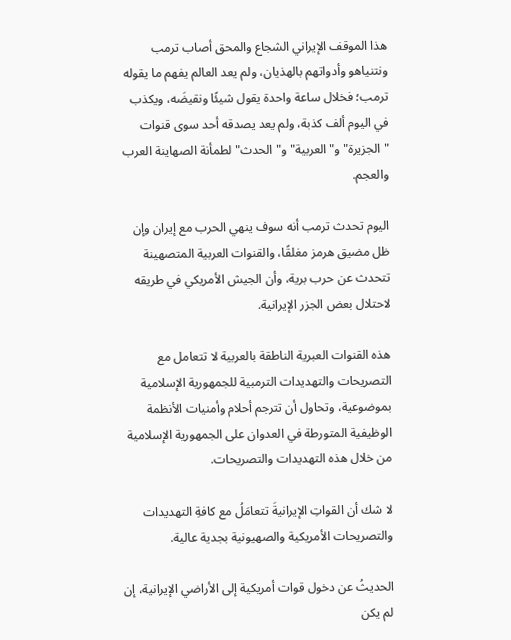هذا الموقف الإيراني الشجاع والمحق أصاب ترمب ونتنياهو وأدواتهم بالهذيان، ولم يعد العالم يفهم ما يقوله ترمب؛ فخلال ساعة واحدة يقول شيئًا ونقيضَه، ويكذب في اليوم ألف كذبة، ولم يعد يصدقه أحد سوى قنوات "الجزيرة" و"العربية" و"الحدث" لطمأنة الصهاينة العرب والعجم.

اليوم تحدث ترمب أنه سوف ينهي الحرب مع إيران وإن ظل مضيق هرمز مغلقًا، والقنوات العربية المتصهينة تتحدث عن حرب برية، وأن الجيش الأمريكي في طريقه لاحتلال بعض الجزر الإيرانية.

هذه القنوات العبرية الناطقة بالعربية لا تتعامل مع التصريحات والتهديدات الترمبية للجمهورية الإسلامية بموضوعية، وتحاول أن تترجم أحلام وأمنيات الأنظمة الوظيفية المتورطة في العدوان على الجمهورية الإسلامية من خلال هذه التهديدات والتصريحات.

لا شك أن القواتِ الإيرانيةَ تتعامَلُ مع كافةِ التهديدات والتصريحات الأمريكية والصهيونية بجدية عالية.

الحديثُ عن دخول قوات أمريكية إلى الأراضي الإيرانية، إن لم يكن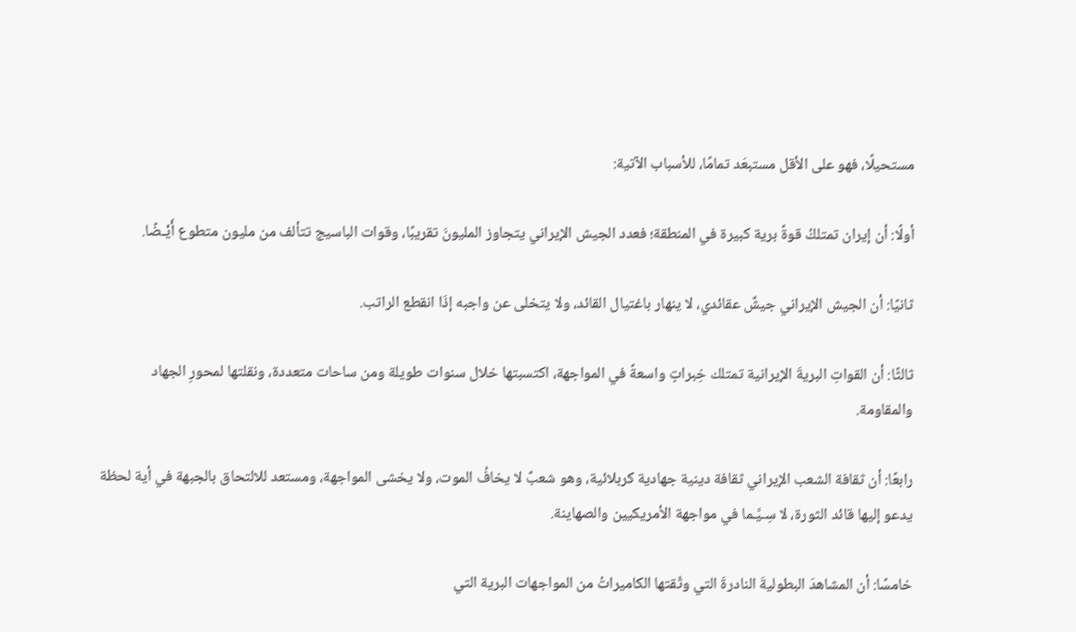مستحيلًا، فهو على الأقل مستبعَد تمامًا، للأسباب الآتية:

أولًا: أن إيران تمتلكُ قوةً برية كبيرة في المنطقة؛ فعدد الجيش الإيراني يتجاوز المليونَ تقريبًا، وقوات الباسيج تتألف من مليون متطوع أَيْـضًا.

ثانيًا: أن الجيش الإيراني جيشٌ عقائدي، لا ينهار باغتيال القائد، ولا يتخلى عن واجبه إذَا انقطع الراتب.

ثالثًا: أن القواتِ البريةَ الإيرانية تمتلك خِبراتٍ واسعةً في المواجهة، اكتسبتها خلال سنوات طويلة ومن ساحات متعددة، ونقلتها لمحورِ الجهاد والمقاومة.

رابعًا: أن ثقافة الشعب الإيراني ثقافة دينية جهادية كربلائية، وهو شعبٌ لا يخافُ الموت، ولا يخشى المواجهة، ومستعد للالتحاق بالجبهة في أية لحظة يدعو إليها قائد الثورة، لا سِـيَّـما في مواجهة الأمريكيين والصهاينة.

خامسًا: أن المشاهدَ البطوليةَ النادرةَ التي وثّقتها الكاميراتُ من المواجهات البرية التي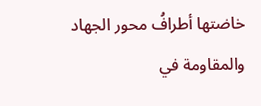خاضتها أطرافُ محور الجهاد والمقاومة في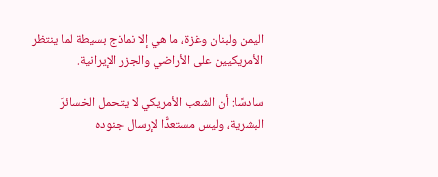اليمن ولبنان وغزة، ما هي إلا نماذج بسيطة لما ينتظر الأمريكيين على الأراضي والجزر الإيرانية.

سادسًا: أن الشعب الأمريكي لا يتحمل الخسائرَ البشرية، وليس مستعدًّا لإرسال جنوده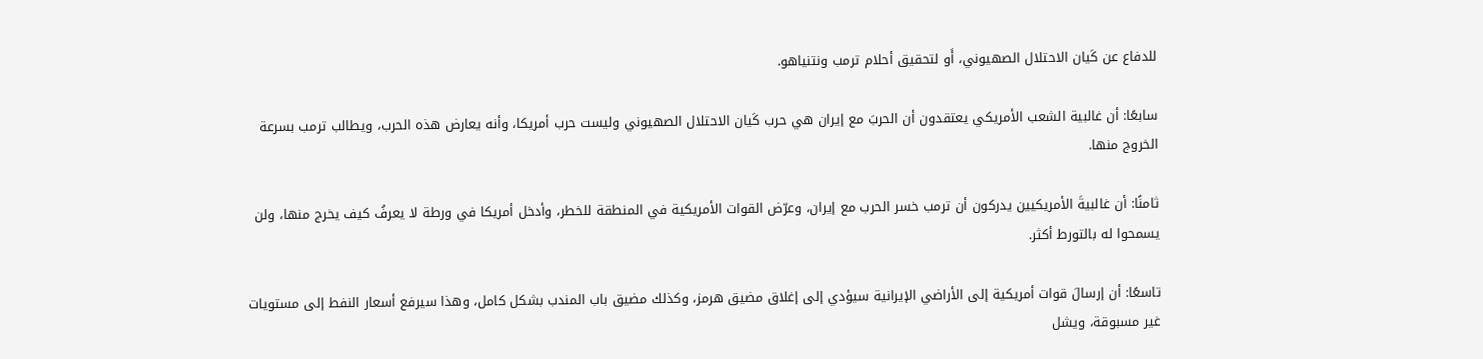للدفاع عن كَيان الاحتلال الصهيوني، أَو لتحقيق أحلام ترمب ونتنياهو.

سابعًا: أن غالبية الشعب الأمريكي يعتقدون أن الحربَ مع إيران هي حرب كَيان الاحتلال الصهيوني وليست حرب أمريكا، وأنه يعارض هذه الحرب، ويطالب ترمب بسرعة الخروج منها.

ثامنًا: أن غالبيةَ الأمريكيين يدركون أن ترمب خسر الحرب مع إيران، وعرّض القوات الأمريكية في المنطقة للخطر، وأدخل أمريكا في ورطة لا يعرفُ كيف يخرج منها، ولن يسمحوا له بالتورط أكثر.

تاسعًا: أن إرسالَ قوات أمريكية إلى الأراضي الإيرانية سيؤدي إلى إغلاق مضيق هرمز، وكذلك مضيق باب المندب بشكل كامل، وهذا سيرفع أسعار النفط إلى مستويات غير مسبوقة، ويشل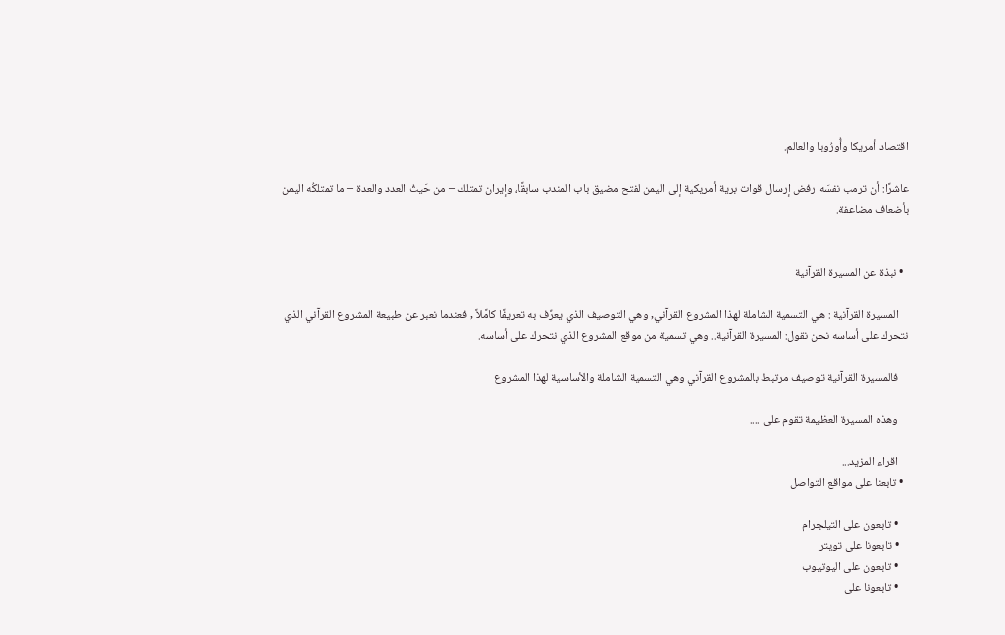اقتصاد أمريكا وأُورُوبا والعالم.

عاشرًا: أن ترمب نفسَه رفض إرسال قوات برية أمريكية إلى اليمن لفتح مضيق باب المندب سابقًا، وإيران تمتلك – من حَيثُ العدد والعدة – ما تمتلكُه اليمن بأضعاف مضاعفة.


  • نبذة عن المسيرة القرآنية

    المسيرة القرآنية : هي التسمية الشاملة لهذا المشروع القرآني, وهي التوصيف الذي يعرِّف به تعريفًا كامًلاً , فعندما نعبر عن طبيعة المشروع القرآني الذي نتحرك على أساسه نحن نقول: المسيرة القرآنية.. وهي تسمية من موقع المشروع الذي نتحرك على أساسه.

    فالمسيرة القرآنية توصيف مرتبط بالمشروع القرآني وهي التسمية الشاملة والأساسية لهذا المشروع

    وهذه المسيرة العظيمة تقوم على ....

    اقراء المزيد...
  • تابعنا على مواقع التواصل

    • تابعون على التيلجرام
    • تابعونا على تويتر
    • تابعون على اليوتيوب
    • تابعونا على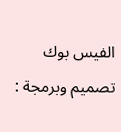الفيس بوك
تصميم وبرمجة :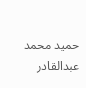حميد محمد عبدالقادر